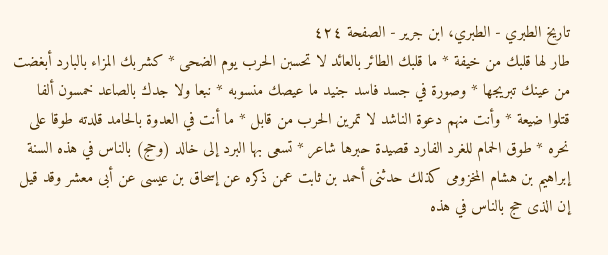تاريخ الطبري - الطبري، ابن جرير - الصفحة ٤٢٤
طار لها قلبك من خيفة * ما قلبك الطائر بالعائد لا تحسبن الحرب يوم الضحى * كشربك المزاء بالبارد أبغضت من عينك تبريجها * وصورة في جسد فاسد جنيد ما عيصك منسوبه * نبعا ولا جدك بالصاعد خمسون ألفا قتلوا ضيعة * وأنت منهم دعوة الناشد لا تمرين الحرب من قابل * ما أنت في العدوة بالحامد قلدته طوقا على نحره * طوق الحمام للغرد الفارد قصيدة حبرها شاعر * تسعى بها البرد إلى خالد (وحج) بالناس في هذه السنة إبراهيم بن هشام المخزومى كذلك حدثنى أحمد بن ثابت عمن ذكره عن إسحاق بن عيسى عن أبى معشر وقد قيل إن الذى حج بالناس في هذه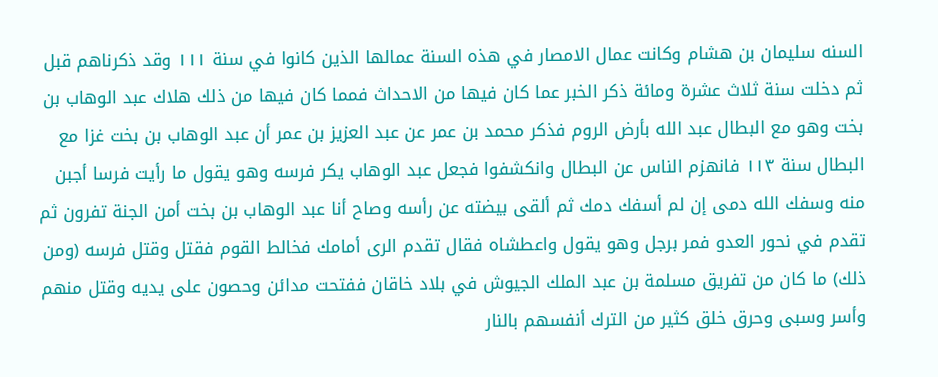السنه سليمان بن هشام وكانت عمال الامصار في هذه السنة عمالها الذين كانوا في سنة ١١١ وقد ذكرناهم قبل ثم دخلت سنة ثلاث عشرة ومائة ذكر الخبر عما كان فيها من الاحداث فمما كان فيها من ذلك هلاك عبد الوهاب بن بخت وهو مع البطال عبد الله بأرض الروم فذكر محمد بن عمر عن عبد العزيز بن عمر أن عبد الوهاب بن بخت غزا مع البطال سنة ١١٣ فانهزم الناس عن البطال وانكشفوا فجعل عبد الوهاب يكر فرسه وهو يقول ما رأيت فرسا أجبن منه وسفك الله دمى إن لم أسفك دمك ثم ألقى بيضته عن رأسه وصاح أنا عبد الوهاب بن بخت أمن الجنة تفرون ثم تقدم في نحور العدو فمر برجل وهو يقول واعطشاه فقال تقدم الرى أمامك فخالط القوم فقتل وقتل فرسه (ومن ذلك) ما كان من تفريق مسلمة بن عبد الملك الجيوش في بلاد خاقان ففتحت مدائن وحصون على يديه وقتل منهم وأسر وسبى وحرق خلق كثير من الترك أنفسهم بالنار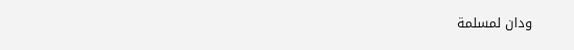ودان لمسلمة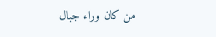من كان وراء جبال